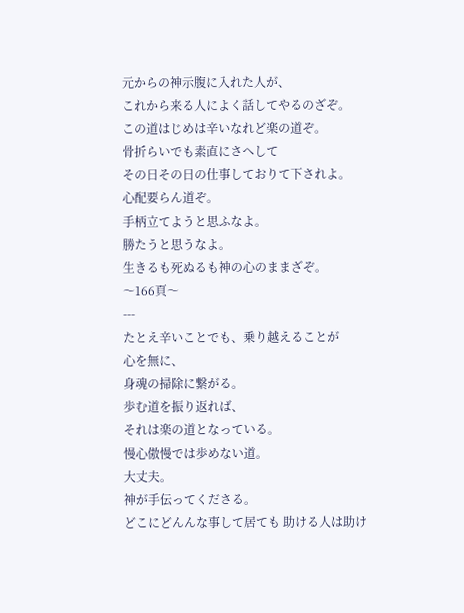元からの神示腹に入れた人が、
これから来る人によく話してやるのざぞ。
この道はじめは辛いなれど楽の道ぞ。
骨折らいでも素直にさへして
その日その日の仕事しておりて下されよ。
心配要らん道ぞ。
手柄立てようと思ふなよ。
勝たうと思うなよ。
生きるも死ぬるも神の心のままざぞ。
〜166頁〜
---
たとえ辛いことでも、乗り越えることが
心を無に、
身魂の掃除に繋がる。
歩む道を振り返れば、
それは楽の道となっている。
慢心傲慢では歩めない道。
大丈夫。
神が手伝ってくださる。
どこにどんんな事して居ても 助ける人は助け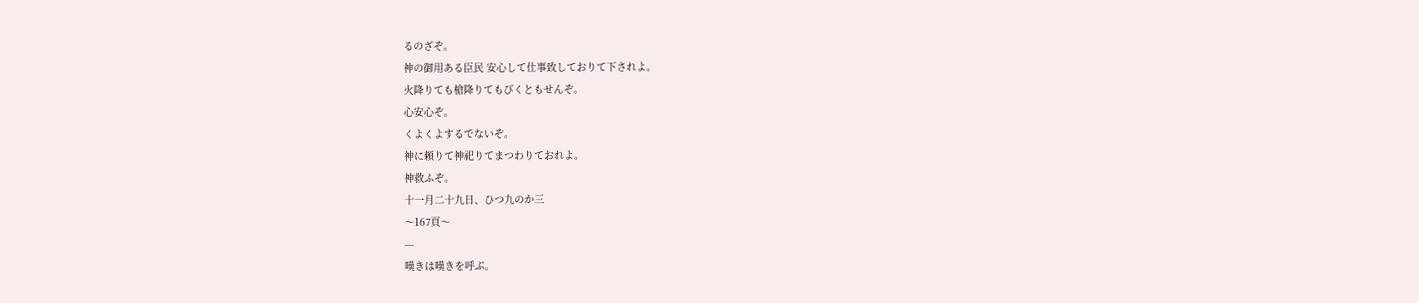るのざぞ。
神の御用ある臣民 安心して仕事致しておりて下されよ。
火降りても槍降りてもびくともせんぞ。
心安心ぞ。
くよくよするでないぞ。
神に頼りて神祀りてまつわりておれよ。
神救ふぞ。
十一月二十九日、ひつ九のか三
〜167頁〜
---
嘆きは嘆きを呼ぶ。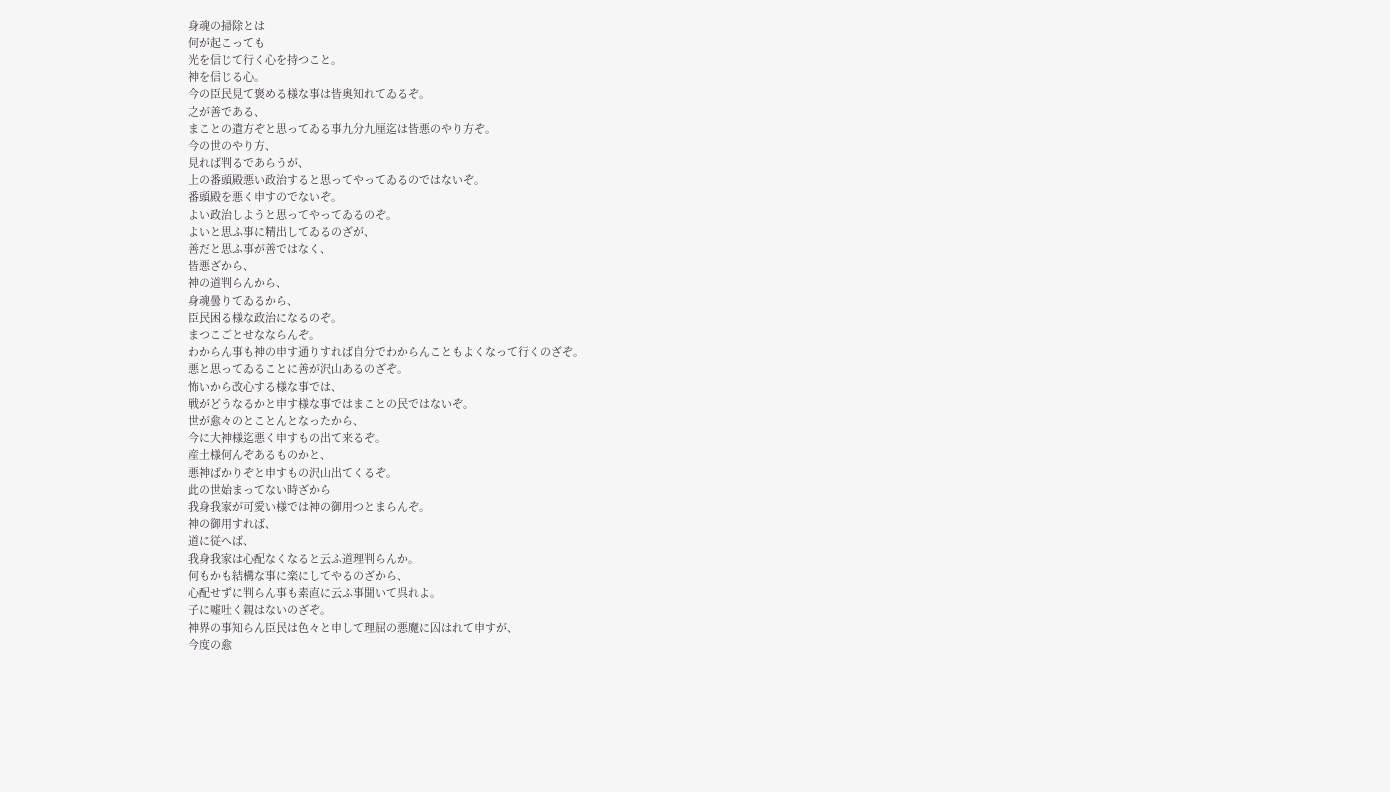身魂の掃除とは
何が起こっても
光を信じて行く心を持つこと。
神を信じる心。
今の臣民見て褒める様な事は皆奥知れてゐるぞ。
之が善である、
まことの遣方ぞと思ってゐる事九分九厘迄は皆悪のやり方ぞ。
今の世のやり方、
見れば判るであらうが、
上の番頭殿悪い政治すると思ってやってゐるのではないぞ。
番頭殿を悪く申すのでないぞ。
よい政治しようと思ってやってゐるのぞ。
よいと思ふ事に精出してゐるのざが、
善だと思ふ事が善ではなく、
皆悪ざから、
神の道判らんから、
身魂曇りてゐるから、
臣民困る様な政治になるのぞ。
まつこごとせなならんぞ。
わからん事も神の申す通りすれば自分でわからんこともよくなって行くのざぞ。
悪と思ってゐることに善が沢山あるのざぞ。
怖いから改心する様な事では、
戦がどうなるかと申す様な事ではまことの民ではないぞ。
世が愈々のとことんとなったから、
今に大神様迄悪く申すもの出て来るぞ。
産土様何んぞあるものかと、
悪神ばかりぞと申すもの沢山出てくるぞ。
此の世始まってない時ざから
我身我家が可愛い様では神の御用つとまらんぞ。
神の御用すれば、
道に従へば、
我身我家は心配なくなると云ふ道理判らんか。
何もかも結構な事に楽にしてやるのざから、
心配せずに判らん事も素直に云ふ事聞いて呉れよ。
子に嘘吐く親はないのざぞ。
神界の事知らん臣民は色々と申して理屈の悪魔に囚はれて申すが、
今度の愈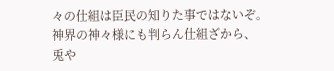々の仕組は臣民の知りた事ではないぞ。
神界の神々様にも判らん仕組ざから、
兎や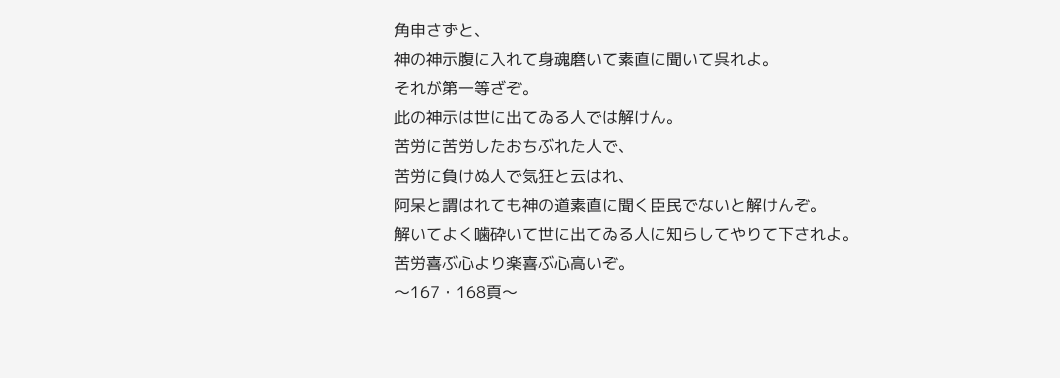角申さずと、
神の神示腹に入れて身魂磨いて素直に聞いて呉れよ。
それが第一等ざぞ。
此の神示は世に出てゐる人では解けん。
苦労に苦労したおちぶれた人で、
苦労に負けぬ人で気狂と云はれ、
阿呆と謂はれても神の道素直に聞く臣民でないと解けんぞ。
解いてよく噛砕いて世に出てゐる人に知らしてやりて下されよ。
苦労喜ぶ心より楽喜ぶ心高いぞ。
〜167・168頁〜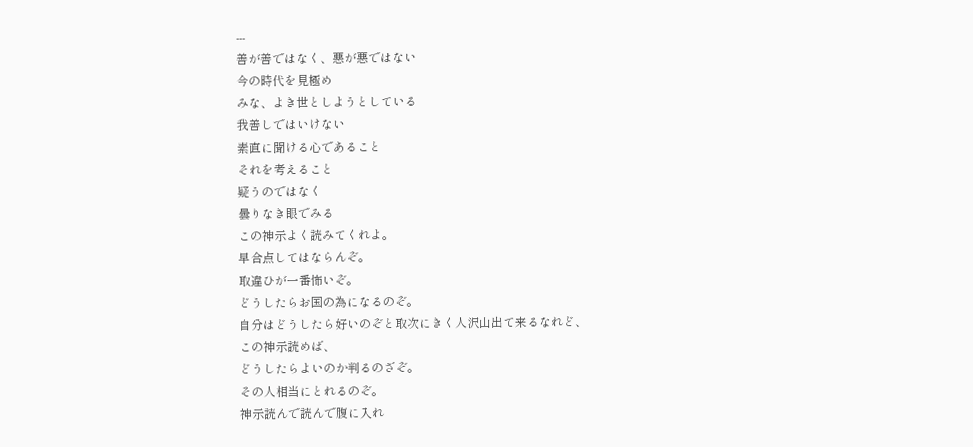---
善が善ではなく、悪が悪ではない
今の時代を見極め
みな、よき世としようとしている
我善しではいけない
素直に聞ける心であること
それを考えること
疑うのではなく
曇りなき眼でみる
この神示よく読みてくれよ。
早合点してはならんぞ。
取違ひが一番怖いぞ。
どうしたらお国の為になるのぞ。
自分はどうしたら好いのぞと取次にきく人沢山出て来るなれど、
この神示読めば、
どうしたらよいのか判るのざぞ。
その人相当にとれるのぞ。
神示読んで読んで腹に入れ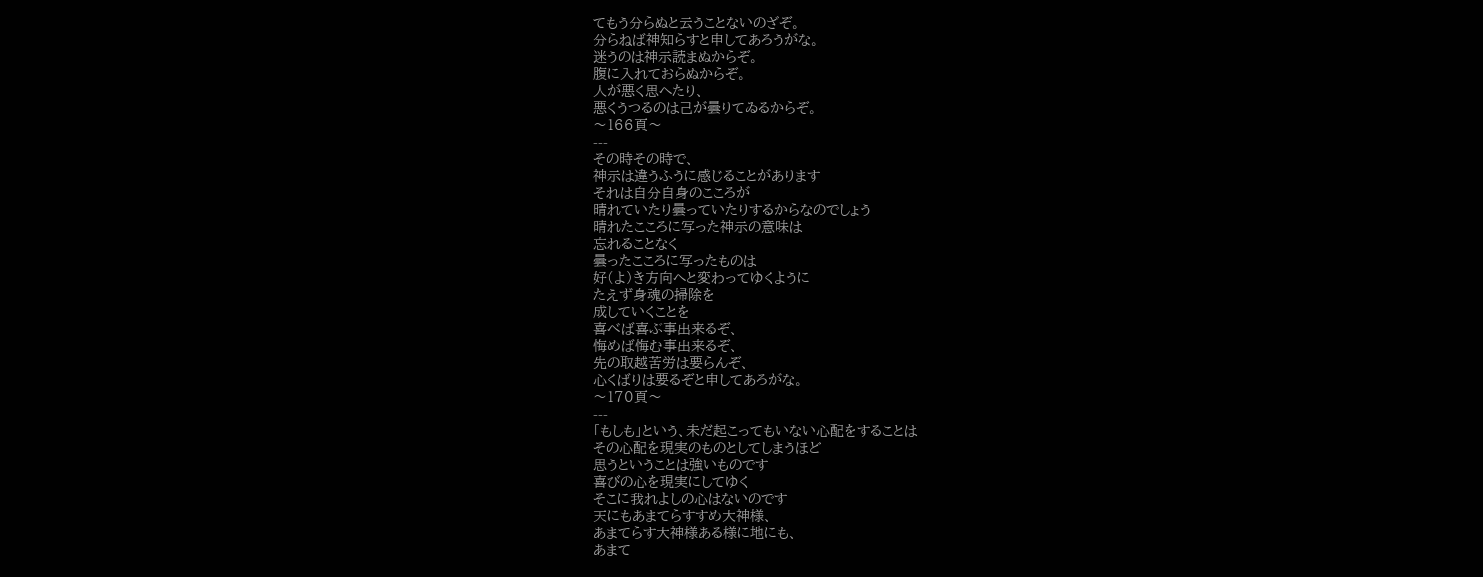てもう分らぬと云うことないのざぞ。
分らねば神知らすと申してあろうがな。
迷うのは神示読まぬからぞ。
腹に入れておらぬからぞ。
人が悪く思へたり、
悪くうつるのは己が曇りてゐるからぞ。
〜166頁〜
---
その時その時で、
神示は違うふうに感じることがあります
それは自分自身のこころが
晴れていたり曇っていたりするからなのでしょう
晴れたこころに写った神示の意味は
忘れることなく
曇ったこころに写ったものは
好(よ)き方向へと変わってゆくように
たえず身魂の掃除を
成していくことを
喜べば喜ぶ事出来るぞ、
悔めば悔む事出来るぞ、
先の取越苦労は要らんぞ、
心くばりは要るぞと申してあろがな。
〜170頁〜
---
「もしも」という、未だ起こってもいない心配をすることは
その心配を現実のものとしてしまうほど
思うということは強いものです
喜びの心を現実にしてゆく
そこに我れよしの心はないのです
天にもあまてらすすめ大神様、
あまてらす大神様ある様に地にも、
あまて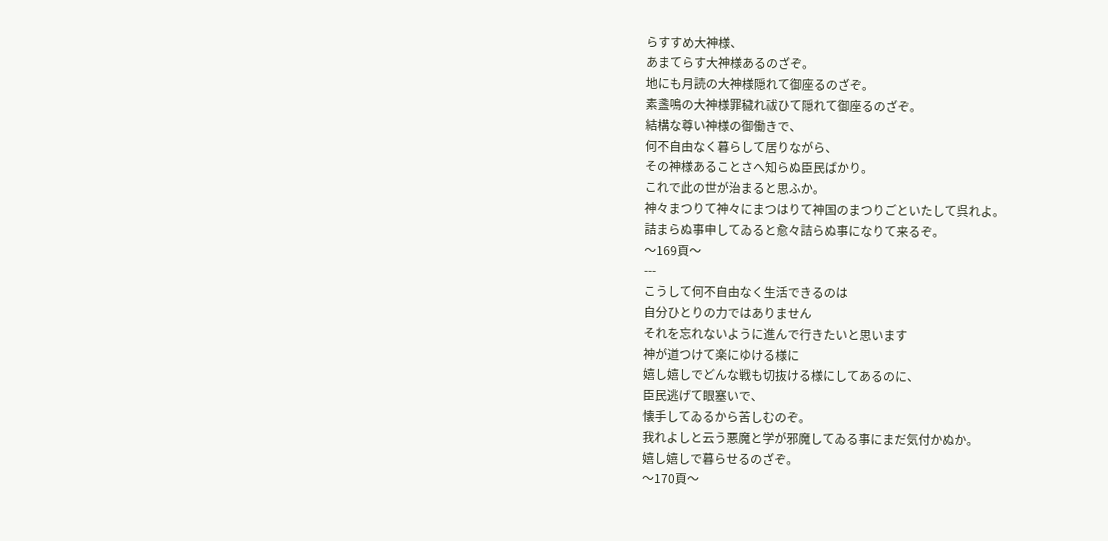らすすめ大神様、
あまてらす大神様あるのざぞ。
地にも月読の大神様隠れて御座るのざぞ。
素盞鳴の大神様罪穢れ祓ひて隠れて御座るのざぞ。
結構な尊い神様の御働きで、
何不自由なく暮らして居りながら、
その神様あることさへ知らぬ臣民ばかり。
これで此の世が治まると思ふか。
神々まつりて神々にまつはりて神国のまつりごといたして呉れよ。
詰まらぬ事申してゐると愈々詰らぬ事になりて来るぞ。
〜169頁〜
---
こうして何不自由なく生活できるのは
自分ひとりの力ではありません
それを忘れないように進んで行きたいと思います
神が道つけて楽にゆける様に
嬉し嬉しでどんな戦も切抜ける様にしてあるのに、
臣民逃げて眼塞いで、
懐手してゐるから苦しむのぞ。
我れよしと云う悪魔と学が邪魔してゐる事にまだ気付かぬか。
嬉し嬉しで暮らせるのざぞ。
〜170頁〜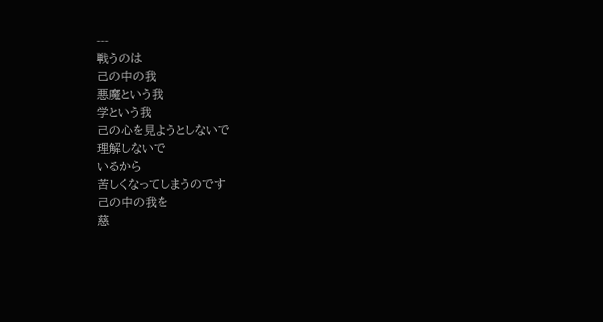---
戦うのは
己の中の我
悪魔という我
学という我
己の心を見ようとしないで
理解しないで
いるから
苦しくなってしまうのです
己の中の我を
慈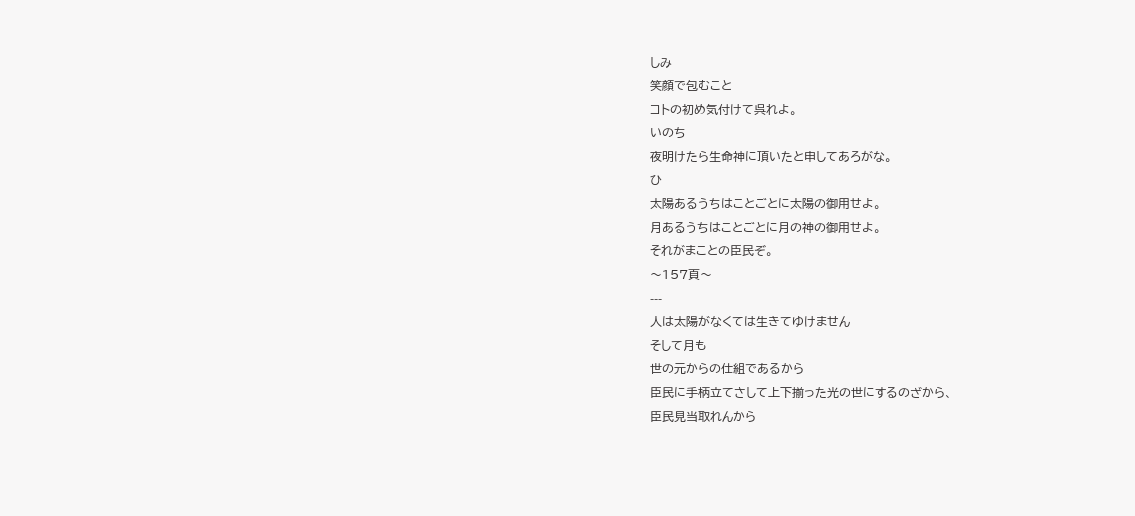しみ
笑顔で包むこと
コトの初め気付けて呉れよ。
いのち
夜明けたら生命神に頂いたと申してあろがな。
ひ
太陽あるうちはことごとに太陽の御用せよ。
月あるうちはことごとに月の神の御用せよ。
それがまことの臣民ぞ。
〜157頁〜
---
人は太陽がなくては生きてゆけません
そして月も
世の元からの仕組であるから
臣民に手柄立てさして上下揃った光の世にするのざから、
臣民見当取れんから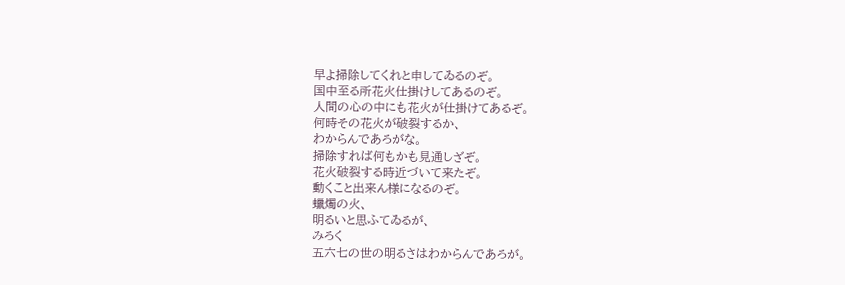早よ掃除してくれと申してゐるのぞ。
国中至る所花火仕掛けしてあるのぞ。
人間の心の中にも花火が仕掛けてあるぞ。
何時その花火が破裂するか、
わからんであろがな。
掃除すれば何もかも見通しざぞ。
花火破裂する時近づいて来たぞ。
動くこと出来ん様になるのぞ。
蠟燭の火、
明るいと思ふてゐるが、
みろく
五六七の世の明るさはわからんであろが。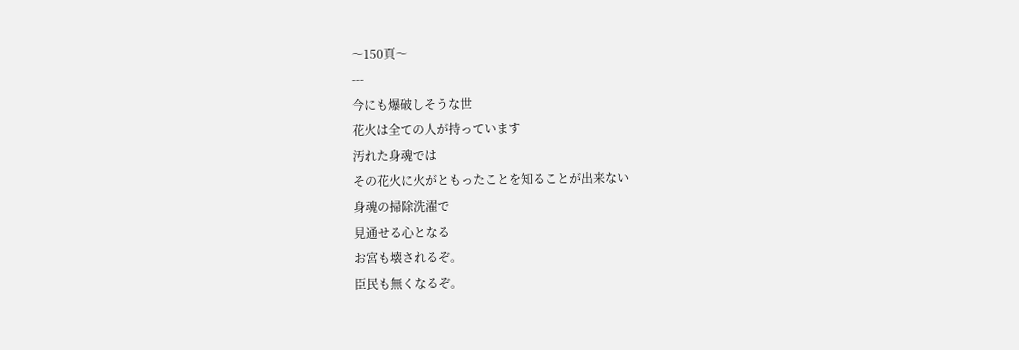〜150頁〜
---
今にも爆破しそうな世
花火は全ての人が持っています
汚れた身魂では
その花火に火がともったことを知ることが出来ない
身魂の掃除洗濯で
見通せる心となる
お宮も壊されるぞ。
臣民も無くなるぞ。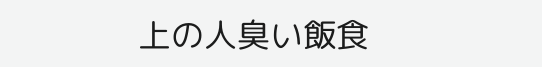上の人臭い飯食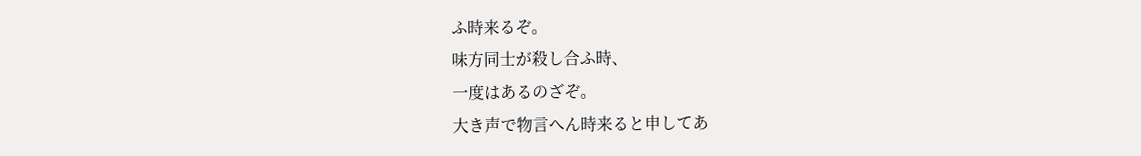ふ時来るぞ。
味方同士が殺し合ふ時、
一度はあるのざぞ。
大き声で物言へん時来ると申してあ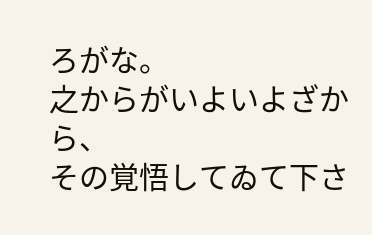ろがな。
之からがいよいよざから、
その覚悟してゐて下さ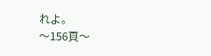れよ。
〜156頁〜